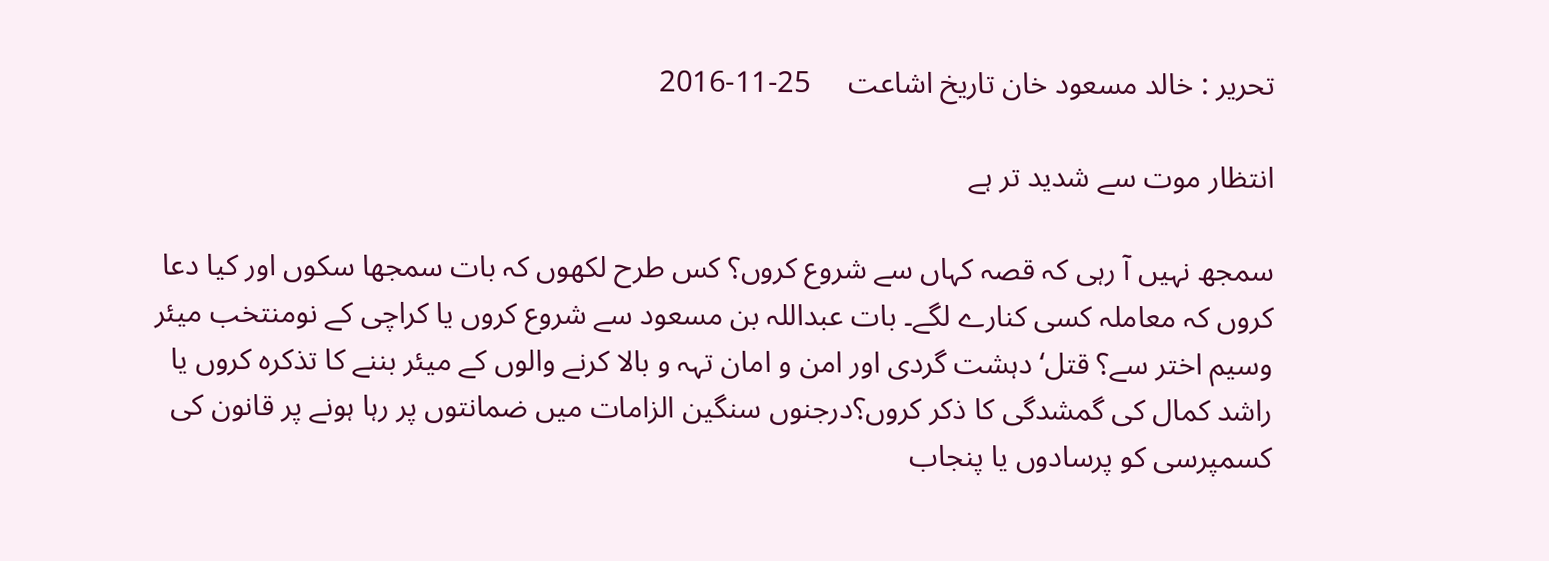تحریر : خالد مسعود خان تاریخ اشاعت     25-11-2016

انتظار موت سے شدید تر ہے

سمجھ نہیں آ رہی کہ قصہ کہاں سے شروع کروں؟ کس طرح لکھوں کہ بات سمجھا سکوں اور کیا دعا کروں کہ معاملہ کسی کنارے لگے۔ بات عبداللہ بن مسعود سے شروع کروں یا کراچی کے نومنتخب میئر وسیم اختر سے؟ قتل‘ دہشت گردی اور امن و امان تہہ و بالا کرنے والوں کے میئر بننے کا تذکرہ کروں یا راشد کمال کی گمشدگی کا ذکر کروں؟درجنوں سنگین الزامات میں ضمانتوں پر رہا ہونے پر قانون کی کسمپرسی کو پرسادوں یا پنجاب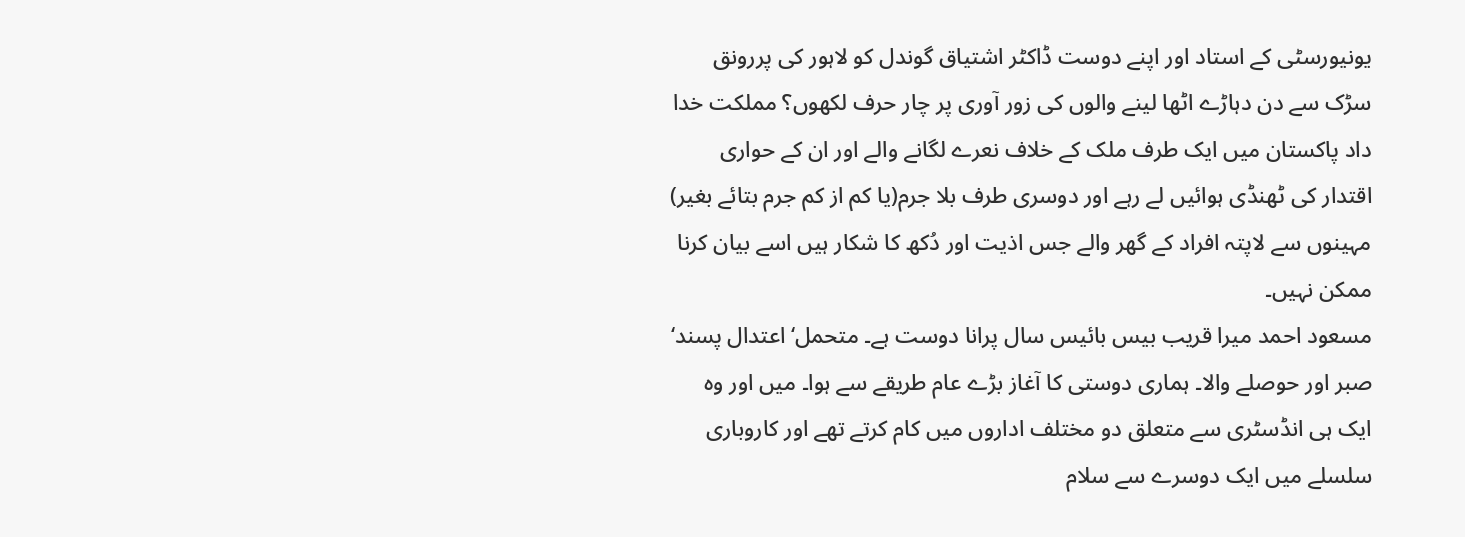یونیورسٹی کے استاد اور اپنے دوست ڈاکٹر اشتیاق گوندل کو لاہور کی پررونق سڑک سے دن دہاڑے اٹھا لینے والوں کی زور آوری پر چار حرف لکھوں؟ مملکت خدا داد پاکستان میں ایک طرف ملک کے خلاف نعرے لگانے والے اور ان کے حواری اقتدار کی ٹھنڈی ہوائیں لے رہے اور دوسری طرف بلا جرم(یا کم از کم جرم بتائے بغیر) مہینوں سے لاپتہ افراد کے گھر والے جس اذیت اور دُکھ کا شکار ہیں اسے بیان کرنا ممکن نہیں۔
مسعود احمد میرا قریب بیس بائیس سال پرانا دوست ہے۔ متحمل‘اعتدال پسند‘ صبر اور حوصلے والا۔ ہماری دوستی کا آغاز بڑے عام طریقے سے ہوا۔ میں اور وہ ایک ہی انڈسٹری سے متعلق دو مختلف اداروں میں کام کرتے تھے اور کاروباری سلسلے میں ایک دوسرے سے سلام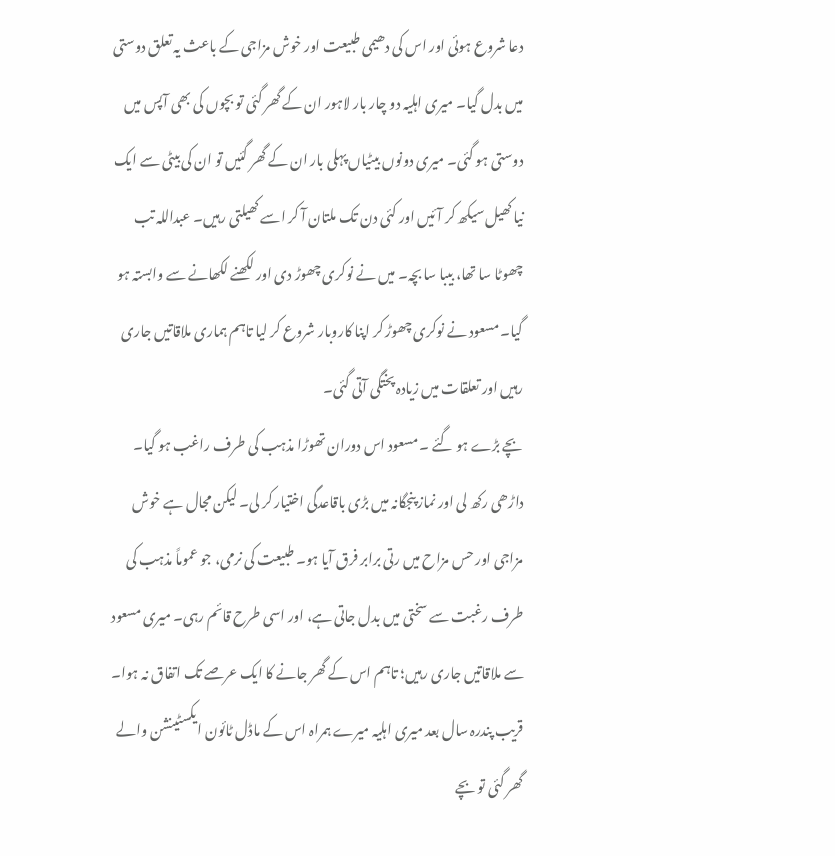دعا شروع ہوئی اور اس کی دھیمی طبیعت اور خوش مزاجی کے باعث یہ تعلق دوستی میں بدل گیا۔ میری اہلیہ دو چار بار لاہور ان کے گھر گئی تو بچوں کی بھی آپس میں دوستی ہو گئی۔ میری دونوں بیٹیاں پہلی بار ان کے گھر گئیں تو ان کی بیٹی سے ایک نیا کھیل سیکھ کر آئیں اور کئی دن تک ملتان آ کر اسے کھیلتی رہیں۔ عبداللہ تب چھوٹا سا تھا، بیبا سا بچہ۔ میں نے نوکری چھوڑ دی اور لکھنے لکھانے سے وابستہ ہو گیا۔ مسعود نے نوکری چھوڑ کر اپنا کاروبار شروع کر لیا تاہم ہماری ملاقاتیں جاری رہیں اور تعلقات میں زیادہ پختگی آتی گئی۔
بچے بڑے ہو گئے ۔ مسعود اس دوران تھوڑا مذہب کی طرف راغب ہو گیا۔ داڑھی رکھ لی اور نماز پنجگانہ میں بڑی باقاعدگی اختیار کر لی۔ لیکن مجال ہے خوش مزاجی اور حس مزاح میں رتی برابر فرق آیا ہو۔ طبیعت کی نرمی، جو عموماً مذہب کی طرف رغبت سے سختی میں بدل جاتی ہے، اور اسی طرح قائم رہی۔ میری مسعود سے ملاقاتیں جاری رہیں؛ تاہم اس کے گھر جانے کا ایک عرصے تک اتفاق نہ ہوا۔ قریب پندرہ سال بعد میری اہلیہ میرے ہمراہ اس کے ماڈل ٹائون ایکسٹینشن والے گھر گئی تو بچے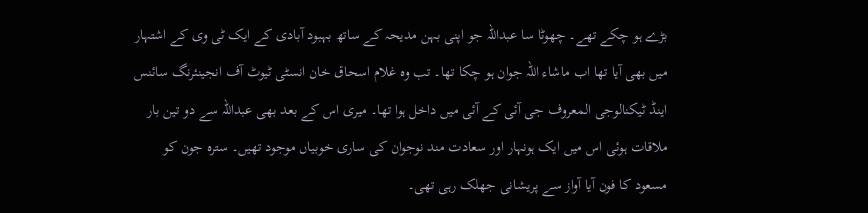بڑے ہو چکے تھے۔ چھوٹا سا عبداللہ جو اپنی بہن مدیحہ کے ساتھ بہبود آبادی کے ایک ٹی وی کے اشتہار میں بھی آیا تھا اب ماشاء اللہ جوان ہو چکا تھا۔ تب وہ غلام اسحاق خان انسٹی ٹیوٹ آف انجینئرنگ سائنس اینڈ ٹیکنالوجی المعروف جی آئی کے آئی میں داخل ہوا تھا۔ میری اس کے بعد بھی عبداللہ سے دو تین بار ملاقات ہوئی اس میں ایک ہونہار اور سعادت مند نوجوان کی ساری خوبیاں موجود تھیں۔ سترہ جون کو مسعود کا فون آیا آواز سے پریشانی جھلک رہی تھی۔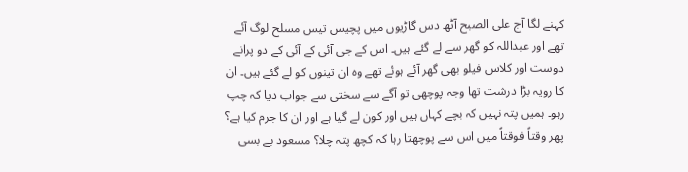کہنے لگا آج علی الصبح آٹھ دس گاڑیوں میں پچیس تیس مسلح لوگ آئے تھے اور عبداللہ کو گھر سے لے گئے ہیں۔ اس کے جی آئی کے آئی کے دو پرانے دوست اور کلاس فیلو بھی گھر آئے ہوئے تھے وہ ان تینوں کو لے گئے ہیں۔ ان کا رویہ بڑا درشت تھا وجہ پوچھی تو آگے سے سختی سے جواب دیا کہ چپ رہو۔ ہمیں پتہ نہیں کہ بچے کہاں ہیں اور کون لے گیا ہے اور ان کا جرم کیا ہے؟ پھر وقتاً فوقتاً میں اس سے پوچھتا رہا کہ کچھ پتہ چلا؟ مسعود بے بسی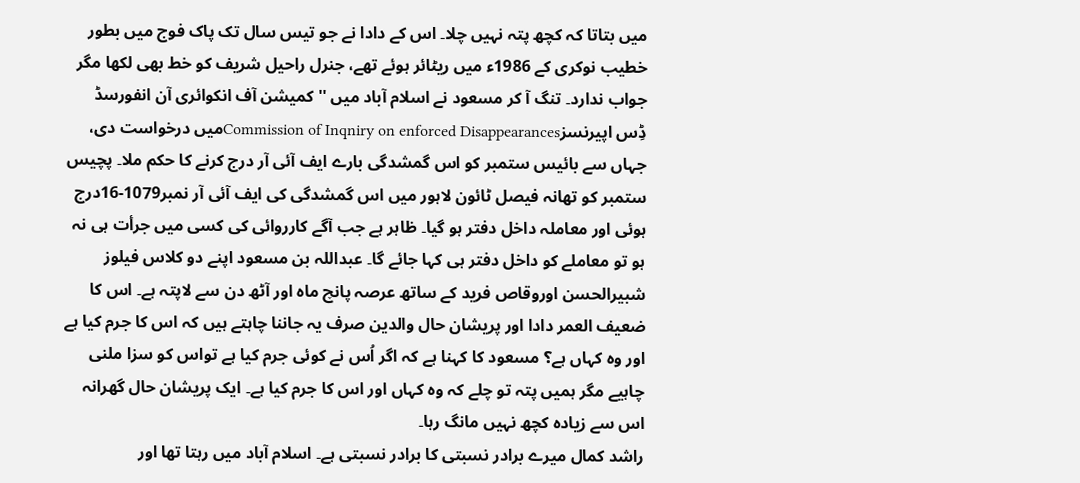میں بتاتا کہ کچھ پتہ نہیں چلا۔ اس کے دادا نے جو تیس سال تک پاک فوج میں بطور خطیب نوکری کے 1986ء میں ریٹائر ہوئے تھے، جنرل راحیل شریف کو خط بھی لکھا مگر جواب ندارد۔ تنگ آ کر مسعود نے اسلام آباد میں ''کمیشن آف انکوائری آن انفورسڈ ڈِس اپیرنسزCommission of Inqniry on enforced Disappearancesمیں درخواست دی، جہاں سے بائیس ستمبر کو اس گمشدگی بارے ایف آئی آر درج کرنے کا حکم ملا۔ پچیس ستمبر کو تھانہ فیصل ٹائون لاہور میں اس گمشدگی کی ایف آئی آر نمبر1079-16درج ہوئی اور معاملہ داخل دفتر ہو گیا۔ ظاہر ہے جب آگے کارروائی کی کسی میں جرأت ہی نہ ہو تو معاملے کو داخل دفتر ہی کہا جائے گا۔ عبداللہ بن مسعود اپنے دو کلاس فیلوز شبیرالحسن اوروقاص فرید کے ساتھ عرصہ پانچ ماہ اور آٹھ دن سے لاپتہ ہے۔ اس کا ضعیف العمر دادا اور پریشان حال والدین صرف یہ جاننا چاہتے ہیں کہ اس کا جرم کیا ہے اور وہ کہاں ہے؟ مسعود کا کہنا ہے کہ اگر اُس نے کوئی جرم کیا ہے تواس کو سزا ملنی چاہیے مگر ہمیں پتہ تو چلے کہ وہ کہاں اور اس کا جرم کیا ہے۔ ایک پریشان حال گھرانہ اس سے زیادہ کچھ نہیں مانگ رہا۔
راشد کمال میرے برادر نسبتی کا برادر نسبتی ہے۔ اسلام آباد میں رہتا تھا اور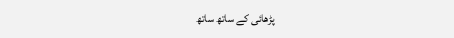پڑھائی کے ساتھ ساتھ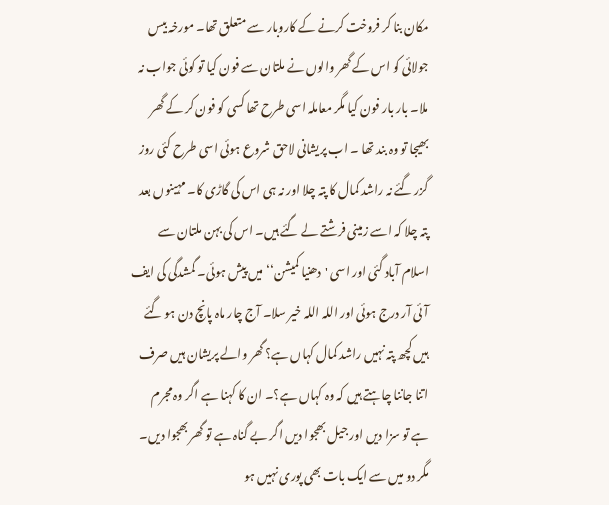مکان بنا کر فروخت کرنے کے کاروبار سے متعلق تھا۔ مورخہ بیس جولائی کو اس کے گھر والوں نے ملتان سے فون کیا تو کوئی جواب نہ ملا۔ بار بار فون کیا مگر معاملہ اسی طرح تھا کسی کو فون کر کے گھر بھیجا تو وہ بند تھا ۔ اب پریشانی لاحق شروع ہوئی اسی طرح کئی روز گزر گئے نہ راشد کمال کا پتہ چلا اور نہ ہی اس کی گاڑی کا۔ مہینوں بعد پتہ چلا کہ اسے زمینی فرشتے لے گئے ہیں۔ اس کی بہن ملتان سے اسلام آباد گئی اور اسی 'دھنیا کمیشن‘‘ میں پیش ہوئی۔ گمشدگی کی ایف آئی آر درج ہوئی اور اللہ اللہ خیر سلا۔ آج چار ماہ پانچ دن ہو گئے ہیں کچھ پتہ نہیں راشد کمال کہاں ہے؟ گھر والے پریشان ہیں صرف اتنا جاننا چاہتے ہیں کہ وہ کہاں ہے؟۔ ان کا کہنا ہے اگر وہ مجرم ہے تو سزا دیں اور جیل بھجوا دیں اگر بے گناہ ہے تو گھر بھجوا دیں۔ مگر دو میں سے ایک بات بھی پوری نہیں ہو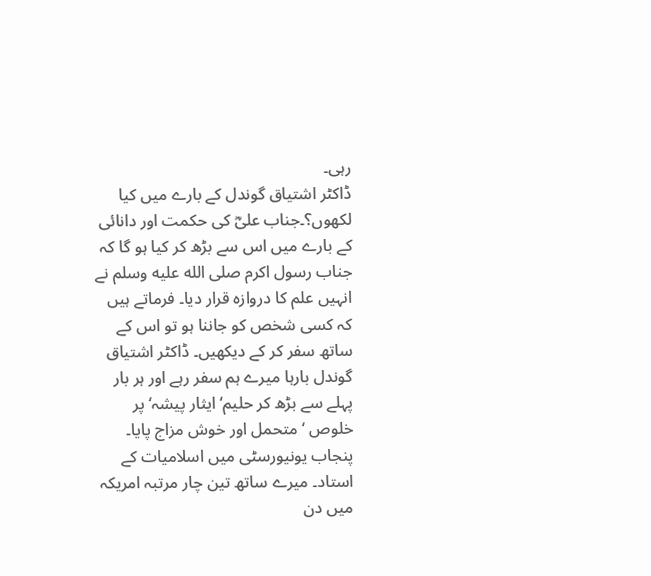رہی۔
ڈاکٹر اشتیاق گوندل کے بارے میں کیا لکھوں؟۔جناب علیؓ کی حکمت اور دانائی کے بارے میں اس سے بڑھ کر کیا ہو گا کہ جناب رسول اکرم صلى الله عليه وسلم نے انہیں علم کا دروازہ قرار دیا۔ فرماتے ہیں کہ کسی شخص کو جاننا ہو تو اس کے ساتھ سفر کر کے دیکھیں۔ ڈاکٹر اشتیاق گوندل بارہا میرے ہم سفر رہے اور ہر بار پہلے سے بڑھ کر حلیم‘ ایثار پیشہ‘ پر خلوص ‘ متحمل اور خوش مزاج پایا۔ پنجاب یونیورسٹی میں اسلامیات کے استاد۔ میرے ساتھ تین چار مرتبہ امریکہ میں دن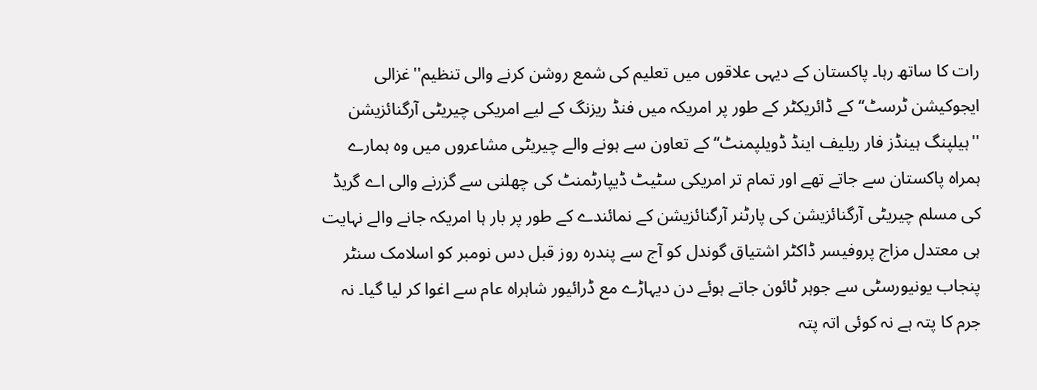رات کا ساتھ رہا۔ پاکستان کے دیہی علاقوں میں تعلیم کی شمع روشن کرنے والی تنظیم''غزالی ایجوکیشن ٹرسٹ‘‘ کے ڈائریکٹر کے طور پر امریکہ میں فنڈ ریزنگ کے لیے امریکی چیریٹی آرگنائزیشن ''ہیلپنگ ہینڈز فار ریلیف اینڈ ڈویلپمنٹ‘‘ کے تعاون سے ہونے والے چیریٹی مشاعروں میں وہ ہمارے ہمراہ پاکستان سے جاتے تھے اور تمام تر امریکی سٹیٹ ڈیپارٹمنٹ کی چھلنی سے گزرنے والی اے گریڈ کی مسلم چیریٹی آرگنائزیشن کی پارٹنر آرگنائزیشن کے نمائندے کے طور پر بار ہا امریکہ جانے والے نہایت ہی معتدل مزاج پروفیسر ڈاکٹر اشتیاق گوندل کو آج سے پندرہ روز قبل دس نومبر کو اسلامک سنٹر پنجاب یونیورسٹی سے جوہر ٹائون جاتے ہوئے دن دیہاڑے مع ڈرائیور شاہراہ عام سے اغوا کر لیا گیا۔ نہ جرم کا پتہ ہے نہ کوئی اتہ پتہ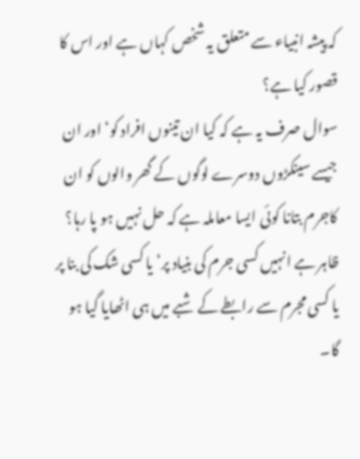کہ پیشہ انبیاء سے متعلق یہ شخص کہاں ہے اور اس کا قصور کیا ہے؟
سوال صرف یہ ہے کہ کیا ان تینوں افراد کو‘ اور ان جیسے سینکڑوں دوسرے لوگوں کے گھر والوں کو ان کاجرم بتانا کوئی ایسا معاملہ ہے کہ حل نہیں ہو پا رہا؟ ظاہر ہے انہیں کسی جرم کی بنیاد پر‘ یا کسی شک کی بنا پر یا کسی مجرم سے رابطے کے شبے میں ہی اٹھایا گیا ہو گا۔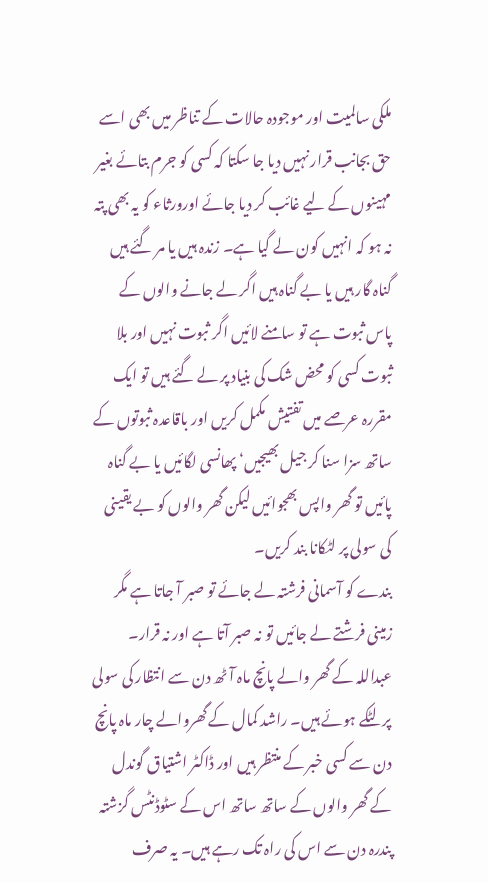ملکی سالمیت اور موجودہ حالات کے تناظر میں بھی اسے حق بجانب قرار نہیں دیا جا سکتا کہ کسی کو جرم بتائے بغیر مہینوں کے لیے غائب کر دیا جائے اورورثاء کو یہ بھی پتہ نہ ہو کہ انہیں کون لے گیا ہے۔ زندہ ہیں یا مر گئے ہیں گناہ گار ہیں یا بے گناہ ہیں اگر لے جانے والوں کے پاس ثبوت ہے تو سامنے لائیں اگر ثبوت نہیں اور بلا ثبوت کسی کو محض شک کی بنیاد پر لے گئے ہیں تو ایک مقررہ عرصے میں تفتیش مکمل کریں اور باقاعدہ ثبوتوں کے ساتھ سزا سنا کر جیل بھیجیں‘ پھانسی لگائیں یا بے گناہ پائیں تو گھر واپس بھجوائیں لیکن گھر والوں کو بے یقینی کی سولی پر لٹکانا بند کریں۔
بندے کو آسمانی فرشتہ لے جائے تو صبر آ جاتا ہے مگر زمینی فرشتے لے جائیں تو نہ صبر آتا ہے اور نہ قرار۔ عبداللہ کے گھر والے پانچ ماہ آٹھ دن سے انتظار کی سولی پر لٹکے ہوئے ہیں۔ راشد کمال کے گھروالے چار ماہ پانچ دن سے کسی خبر کے منتظر ہیں اور ڈاکٹر اشتیاق گوندل کے گھر والوں کے ساتھ ساتھ اس کے سٹوڈنٹس گزشتہ پندرہ دن سے اس کی راہ تک رہے ہیں۔ یہ صرف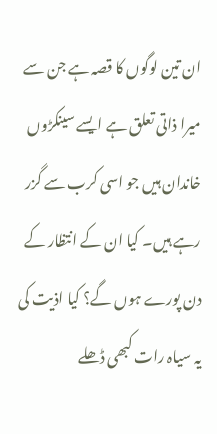ان تین لوگوں کا قصہ ہے جن سے میرا ذاتی تعلق ہے ایسے سینکڑوں خاندان ہیں جو اسی کرب سے گزر رہے ہیں۔ کیا ان کے انتظار کے دن پورے ہوں گے؟ کیا اذیت کی یہ سیاہ رات کبھی ڈھلے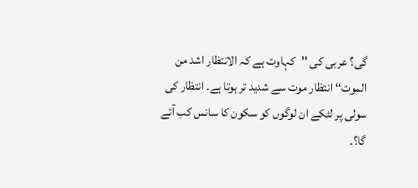گی؟ عربی کی ''کہاوت ہے کہ الانتظار اشد من الموت‘‘ انتظار موت سے شدید تر ہوتا ہے۔ انتظار کی سولی پر لٹکے ان لوگوں کو سکون کا سانس کب آئے گا؟۔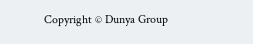Copyright © Dunya Group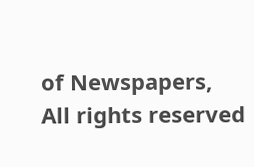of Newspapers, All rights reserved